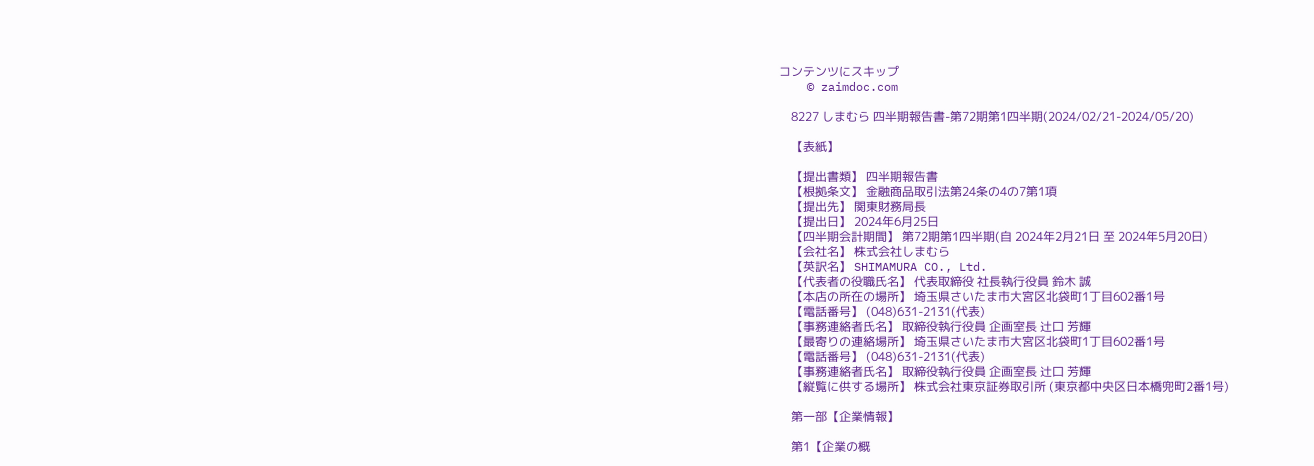コンテンツにスキップ
    © zaimdoc.com

    8227 しまむら 四半期報告書-第72期第1四半期(2024/02/21-2024/05/20)

    【表紙】

    【提出書類】 四半期報告書
    【根拠条文】 金融商品取引法第24条の4の7第1項
    【提出先】 関東財務局長
    【提出日】 2024年6月25日
    【四半期会計期間】 第72期第1四半期(自 2024年2月21日 至 2024年5月20日)
    【会社名】 株式会社しまむら
    【英訳名】 SHIMAMURA CO., Ltd.
    【代表者の役職氏名】 代表取締役 社長執行役員 鈴木 誠
    【本店の所在の場所】 埼玉県さいたま市大宮区北袋町1丁目602番1号
    【電話番号】 (048)631-2131(代表)
    【事務連絡者氏名】 取締役執行役員 企画室長 辻口 芳輝
    【最寄りの連絡場所】 埼玉県さいたま市大宮区北袋町1丁目602番1号
    【電話番号】 (048)631-2131(代表)
    【事務連絡者氏名】 取締役執行役員 企画室長 辻口 芳輝
    【縦覧に供する場所】 株式会社東京証券取引所 (東京都中央区日本橋兜町2番1号)

    第一部【企業情報】

    第1【企業の概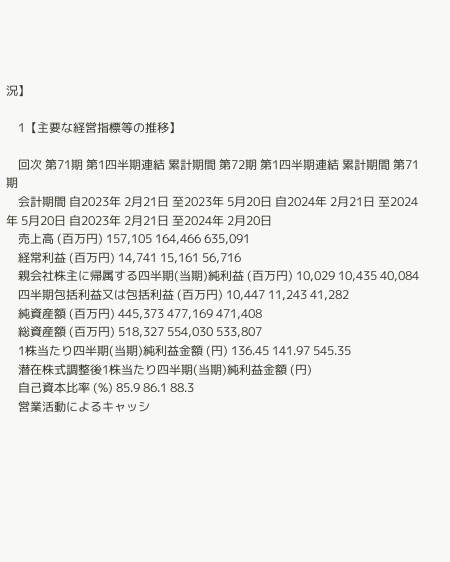況】

    1【主要な経営指標等の推移】

    回次 第71期 第1四半期連結 累計期間 第72期 第1四半期連結 累計期間 第71期
    会計期間 自2023年 2月21日 至2023年 5月20日 自2024年 2月21日 至2024年 5月20日 自2023年 2月21日 至2024年 2月20日
    売上高 (百万円) 157,105 164,466 635,091
    経常利益 (百万円) 14,741 15,161 56,716
    親会社株主に帰属する四半期(当期)純利益 (百万円) 10,029 10,435 40,084
    四半期包括利益又は包括利益 (百万円) 10,447 11,243 41,282
    純資産額 (百万円) 445,373 477,169 471,408
    総資産額 (百万円) 518,327 554,030 533,807
    1株当たり四半期(当期)純利益金額 (円) 136.45 141.97 545.35
    潜在株式調整後1株当たり四半期(当期)純利益金額 (円)
    自己資本比率 (%) 85.9 86.1 88.3
    営業活動によるキャッシ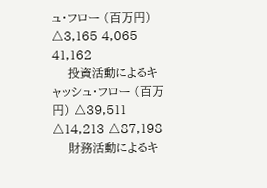ュ・フロー (百万円) △3,165 4,065 41,162
    投資活動によるキャッシュ・フロー (百万円) △39,511 △14,213 △87,198
    財務活動によるキ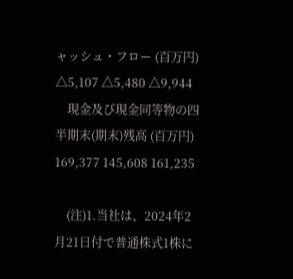ャッシュ・フロー (百万円) △5,107 △5,480 △9,944
    現金及び現金同等物の四半期末(期末)残高 (百万円) 169,377 145,608 161,235

    (注)1.当社は、2024年2月21日付で普通株式1株に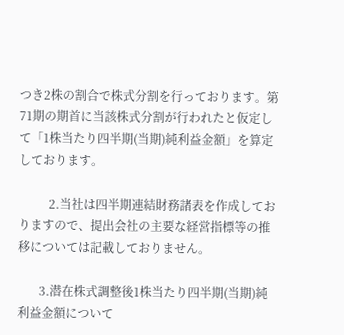つき2株の割合で株式分割を行っております。第71期の期首に当該株式分割が行われたと仮定して「1株当たり四半期(当期)純利益金額」を算定しております。

          2.当社は四半期連結財務諸表を作成しておりますので、提出会社の主要な経営指標等の推移については記載しておりません。

       3.潜在株式調整後1株当たり四半期(当期)純利益金額について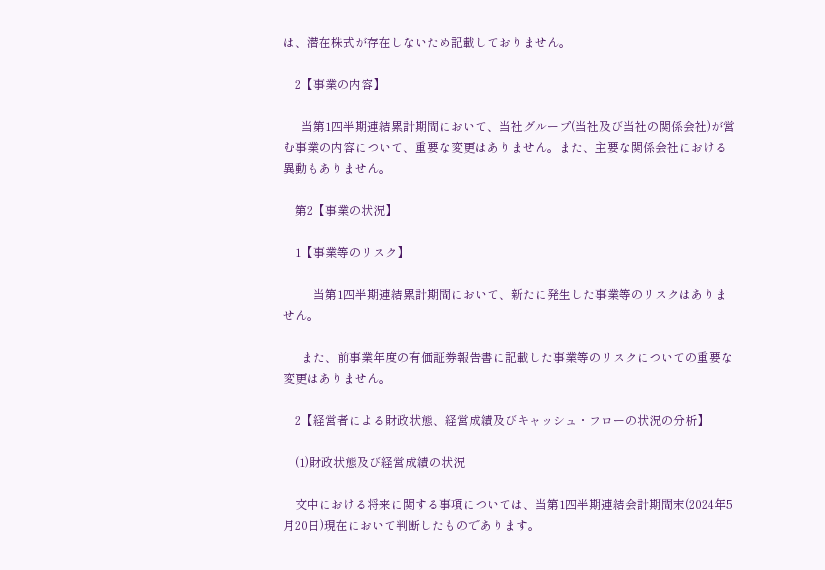は、潜在株式が存在しないため記載しておりません。

    2【事業の内容】

      当第1四半期連結累計期間において、当社グループ(当社及び当社の関係会社)が営む事業の内容について、重要な変更はありません。また、主要な関係会社における異動もありません。

    第2【事業の状況】

    1【事業等のリスク】

          当第1四半期連結累計期間において、新たに発生した事業等のリスクはありません。

      また、前事業年度の有価証券報告書に記載した事業等のリスクについての重要な変更はありません。

    2【経営者による財政状態、経営成績及びキャッシュ・フローの状況の分析】

    (1)財政状態及び経営成績の状況

    文中における将来に関する事項については、当第1四半期連結会計期間末(2024年5月20日)現在において判断したものであります。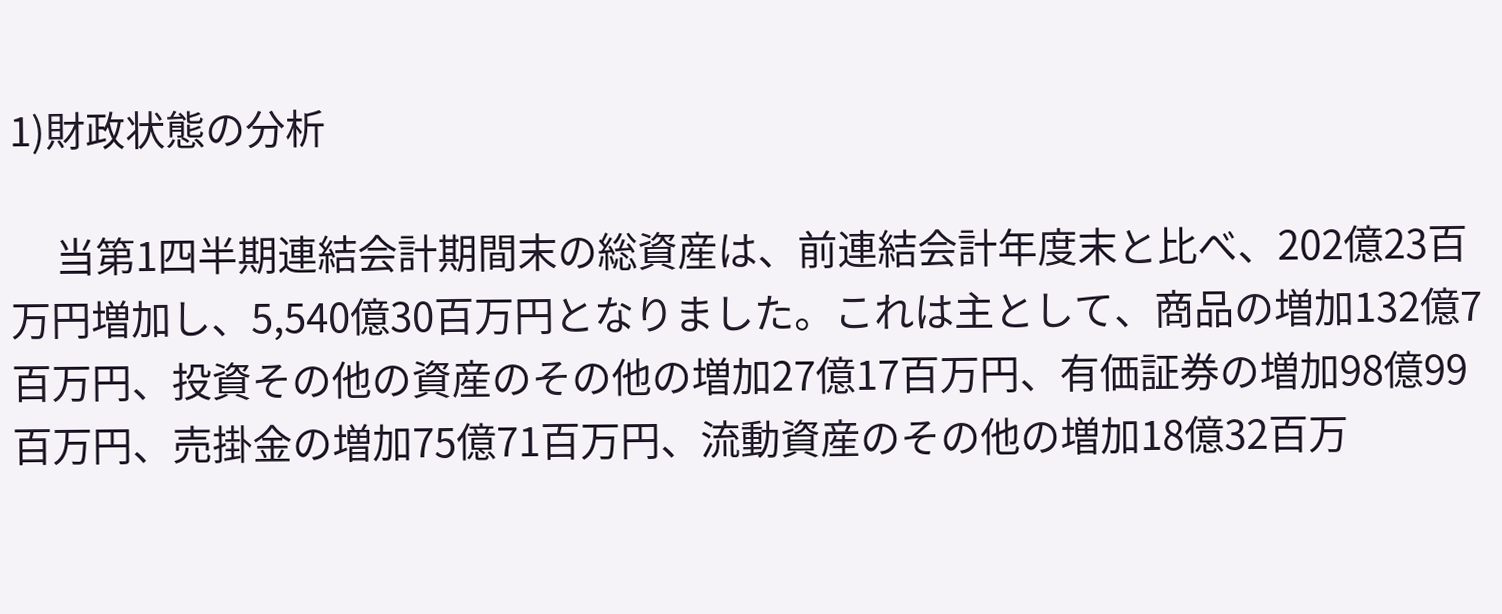1)財政状態の分析

     当第1四半期連結会計期間末の総資産は、前連結会計年度末と比べ、202億23百万円増加し、5,540億30百万円となりました。これは主として、商品の増加132億7百万円、投資その他の資産のその他の増加27億17百万円、有価証券の増加98億99百万円、売掛金の増加75億71百万円、流動資産のその他の増加18億32百万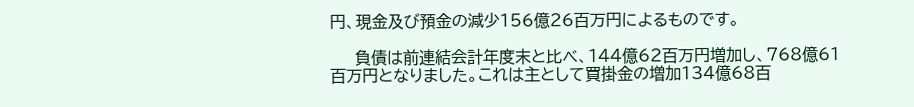円、現金及び預金の減少156億26百万円によるものです。

     負債は前連結会計年度末と比べ、144億62百万円増加し、768億61百万円となりました。これは主として買掛金の増加134億68百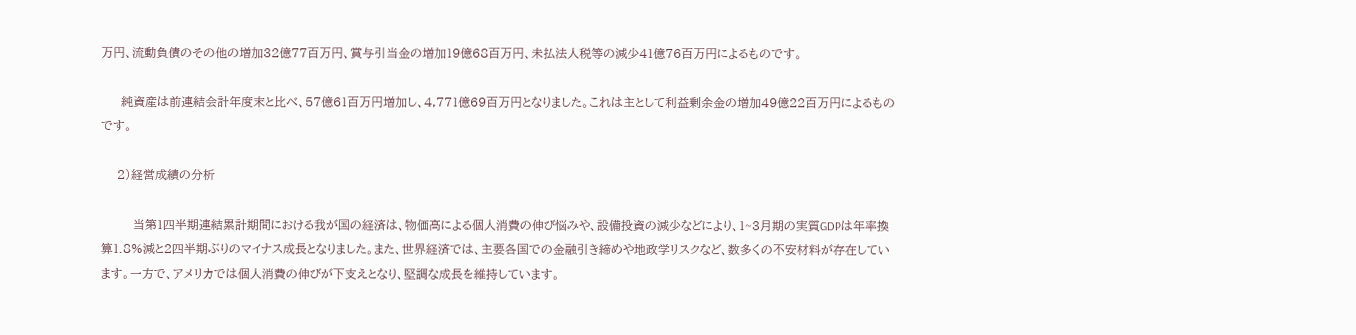万円、流動負債のその他の増加32億77百万円、賞与引当金の増加19億68百万円、未払法人税等の減少41億76百万円によるものです。

     純資産は前連結会計年度末と比べ、57億61百万円増加し、4,771億69百万円となりました。これは主として利益剰余金の増加49億22百万円によるものです。

    2)経営成績の分析

        当第1四半期連結累計期間における我が国の経済は、物価高による個人消費の伸び悩みや、設備投資の減少などにより、1~3月期の実質GDPは年率換算1.8%減と2四半期ぶりのマイナス成長となりました。また、世界経済では、主要各国での金融引き締めや地政学リスクなど、数多くの不安材料が存在しています。一方で、アメリカでは個人消費の伸びが下支えとなり、堅調な成長を維持しています。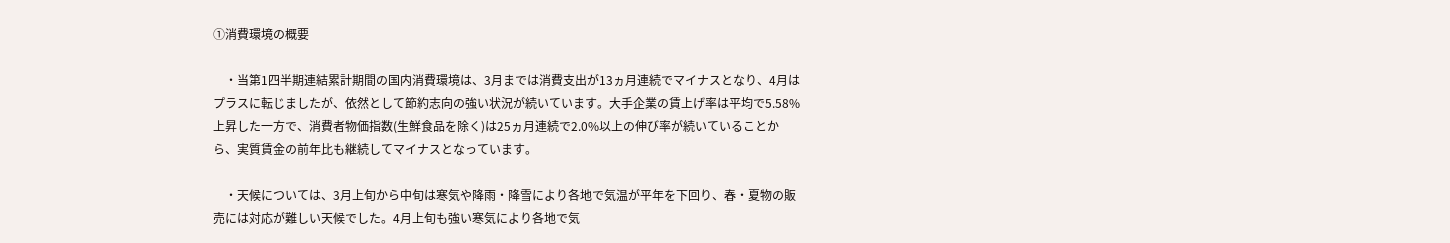①消費環境の概要

    ・当第1四半期連結累計期間の国内消費環境は、3月までは消費支出が13ヵ月連続でマイナスとなり、4月はプラスに転じましたが、依然として節約志向の強い状況が続いています。大手企業の賃上げ率は平均で5.58%上昇した一方で、消費者物価指数(生鮮食品を除く)は25ヵ月連続で2.0%以上の伸び率が続いていることから、実質賃金の前年比も継続してマイナスとなっています。

    ・天候については、3月上旬から中旬は寒気や降雨・降雪により各地で気温が平年を下回り、春・夏物の販売には対応が難しい天候でした。4月上旬も強い寒気により各地で気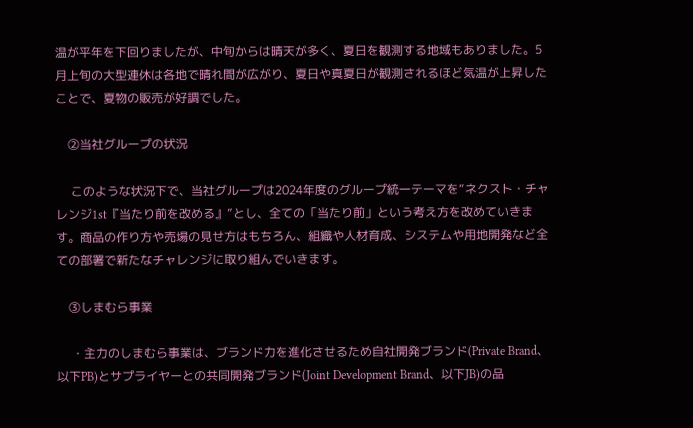温が平年を下回りましたが、中旬からは晴天が多く、夏日を観測する地域もありました。5月上旬の大型連休は各地で晴れ間が広がり、夏日や真夏日が観測されるほど気温が上昇したことで、夏物の販売が好調でした。

    ②当社グループの状況

     このような状況下で、当社グループは2024年度のグループ統一テーマを“ネクスト・チャレンジ1st『当たり前を改める』”とし、全ての「当たり前」という考え方を改めていきます。商品の作り方や売場の見せ方はもちろん、組織や人材育成、システムや用地開発など全ての部署で新たなチャレンジに取り組んでいきます。

    ③しまむら事業

     ・主力のしまむら事業は、ブランド力を進化させるため自社開発ブランド(Private Brand、以下PB)とサプライヤーとの共同開発ブランド(Joint Development Brand、以下JB)の品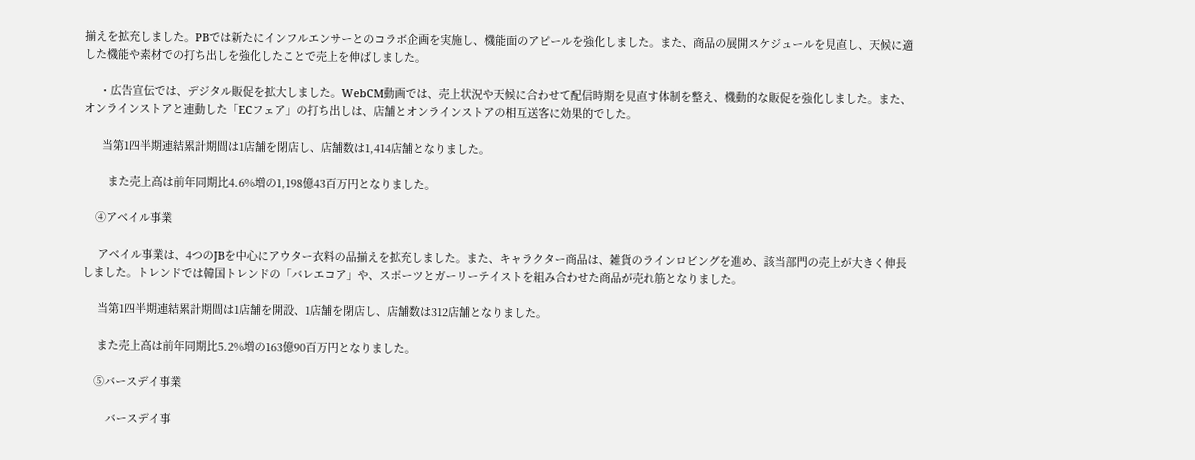揃えを拡充しました。PBでは新たにインフルエンサーとのコラボ企画を実施し、機能面のアピールを強化しました。また、商品の展開スケジュールを見直し、天候に適した機能や素材での打ち出しを強化したことで売上を伸ばしました。

     ・広告宣伝では、デジタル販促を拡大しました。WebCM動画では、売上状況や天候に合わせて配信時期を見直す体制を整え、機動的な販促を強化しました。また、オンラインストアと連動した「ECフェア」の打ち出しは、店舗とオンラインストアの相互送客に効果的でした。

      当第1四半期連結累計期間は1店舗を閉店し、店舗数は1,414店舗となりました。

        また売上高は前年同期比4.6%増の1,198億43百万円となりました。

    ④アベイル事業

     アベイル事業は、4つのJBを中心にアウター衣料の品揃えを拡充しました。また、キャラクター商品は、雑貨のラインロビングを進め、該当部門の売上が大きく伸長しました。トレンドでは韓国トレンドの「バレエコア」や、スポーツとガーリーテイストを組み合わせた商品が売れ筋となりました。

     当第1四半期連結累計期間は1店舗を開設、1店舗を閉店し、店舗数は312店舗となりました。

     また売上高は前年同期比5.2%増の163億90百万円となりました。

    ⑤バースデイ事業

        バースデイ事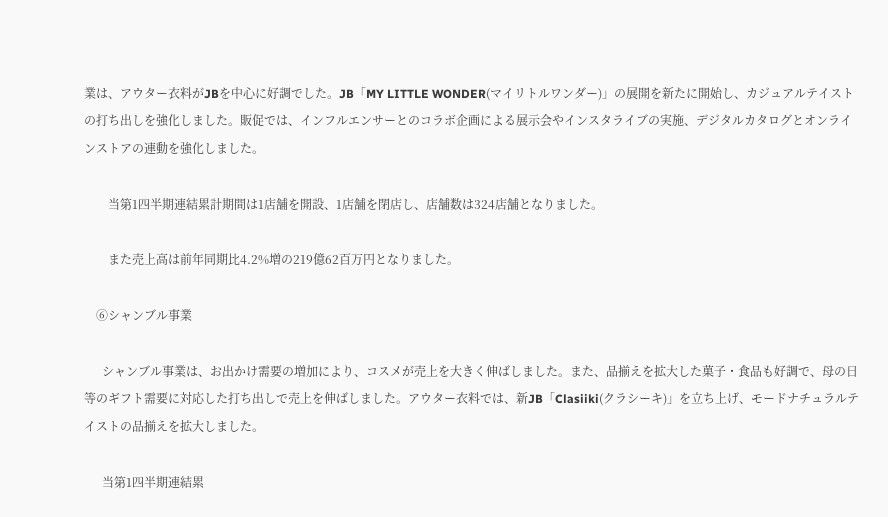業は、アウター衣料がJBを中心に好調でした。JB「MY LITTLE WONDER(マイリトルワンダー)」の展開を新たに開始し、カジュアルテイストの打ち出しを強化しました。販促では、インフルエンサーとのコラボ企画による展示会やインスタライブの実施、デジタルカタログとオンラインストアの連動を強化しました。

        当第1四半期連結累計期間は1店舗を開設、1店舗を閉店し、店舗数は324店舗となりました。

        また売上高は前年同期比4.2%増の219億62百万円となりました。

    ⑥シャンブル事業

      シャンブル事業は、お出かけ需要の増加により、コスメが売上を大きく伸ばしました。また、品揃えを拡大した菓子・食品も好調で、母の日等のギフト需要に対応した打ち出しで売上を伸ばしました。アウター衣料では、新JB「Clasiiki(クラシーキ)」を立ち上げ、モードナチュラルテイストの品揃えを拡大しました。

      当第1四半期連結累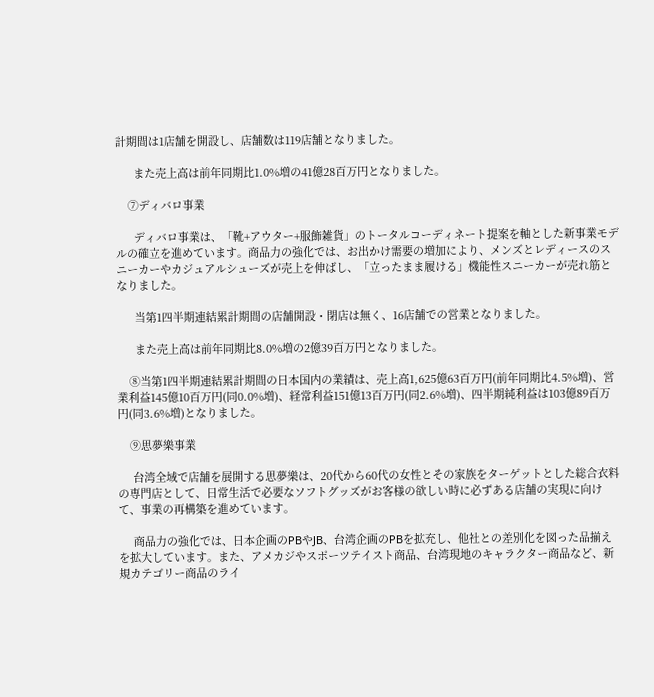計期間は1店舗を開設し、店舗数は119店舗となりました。

      また売上高は前年同期比1.0%増の41億28百万円となりました。

    ⑦ディバロ事業

      ディバロ事業は、「靴+アウター+服飾雑貨」のトータルコーディネート提案を軸とした新事業モデルの確立を進めています。商品力の強化では、お出かけ需要の増加により、メンズとレディースのスニーカーやカジュアルシューズが売上を伸ばし、「立ったまま履ける」機能性スニーカーが売れ筋となりました。

      当第1四半期連結累計期間の店舗開設・閉店は無く、16店舗での営業となりました。

      また売上高は前年同期比8.0%増の2億39百万円となりました。

    ⑧当第1四半期連結累計期間の日本国内の業績は、売上高1,625億63百万円(前年同期比4.5%増)、営業利益145億10百万円(同0.0%増)、経常利益151億13百万円(同2.6%増)、四半期純利益は103億89百万円(同3.6%増)となりました。

    ⑨思夢樂事業

     台湾全域で店舗を展開する思夢樂は、20代から60代の女性とその家族をターゲットとした総合衣料の専門店として、日常生活で必要なソフトグッズがお客様の欲しい時に必ずある店舗の実現に向けて、事業の再構築を進めています。

     商品力の強化では、日本企画のPBやJB、台湾企画のPBを拡充し、他社との差別化を図った品揃えを拡大しています。また、アメカジやスポーツテイスト商品、台湾現地のキャラクター商品など、新規カテゴリー商品のライ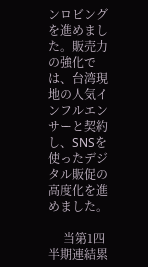ンロビングを進めました。販売力の強化では、台湾現地の人気インフルエンサーと契約し、SNSを使ったデジタル販促の高度化を進めました。

     当第1四半期連結累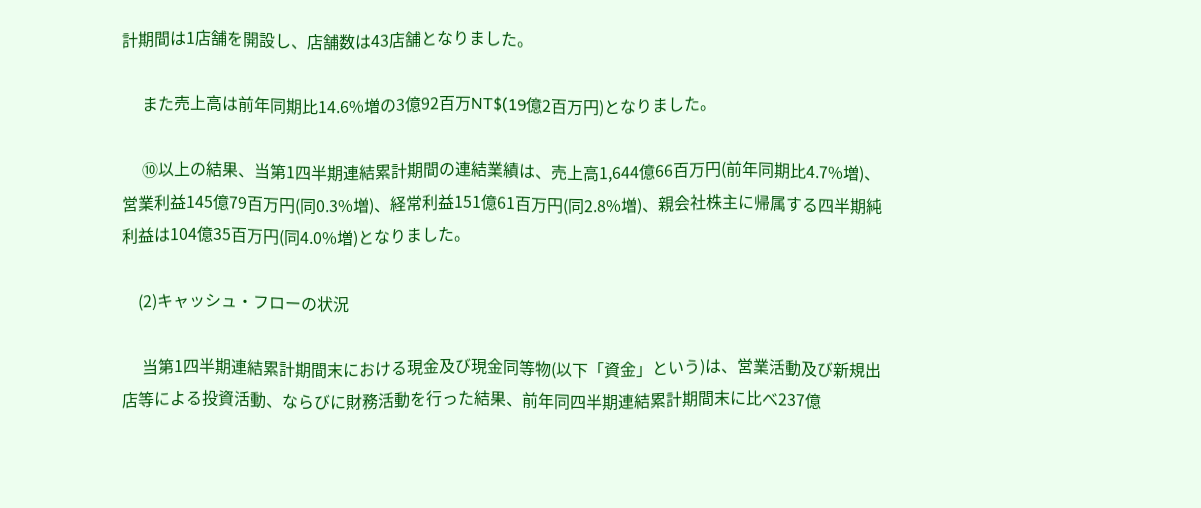計期間は1店舗を開設し、店舗数は43店舗となりました。

     また売上高は前年同期比14.6%増の3億92百万NT$(19億2百万円)となりました。

     ⑩以上の結果、当第1四半期連結累計期間の連結業績は、売上高1,644億66百万円(前年同期比4.7%増)、営業利益145億79百万円(同0.3%増)、経常利益151億61百万円(同2.8%増)、親会社株主に帰属する四半期純利益は104億35百万円(同4.0%増)となりました。

    (2)キャッシュ・フローの状況

     当第1四半期連結累計期間末における現金及び現金同等物(以下「資金」という)は、営業活動及び新規出店等による投資活動、ならびに財務活動を行った結果、前年同四半期連結累計期間末に比べ237億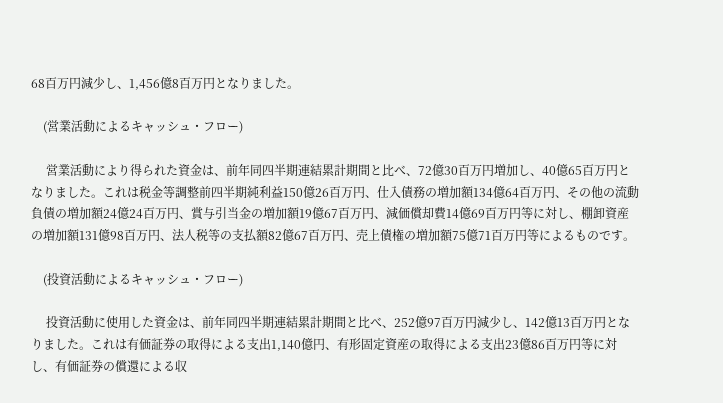68百万円減少し、1,456億8百万円となりました。

    (営業活動によるキャッシュ・フロー)

     営業活動により得られた資金は、前年同四半期連結累計期間と比べ、72億30百万円増加し、40億65百万円となりました。これは税金等調整前四半期純利益150億26百万円、仕入債務の増加額134億64百万円、その他の流動負債の増加額24億24百万円、賞与引当金の増加額19億67百万円、減価償却費14億69百万円等に対し、棚卸資産の増加額131億98百万円、法人税等の支払額82億67百万円、売上債権の増加額75億71百万円等によるものです。

    (投資活動によるキャッシュ・フロー)

     投資活動に使用した資金は、前年同四半期連結累計期間と比べ、252億97百万円減少し、142億13百万円となりました。これは有価証券の取得による支出1,140億円、有形固定資産の取得による支出23億86百万円等に対し、有価証券の償還による収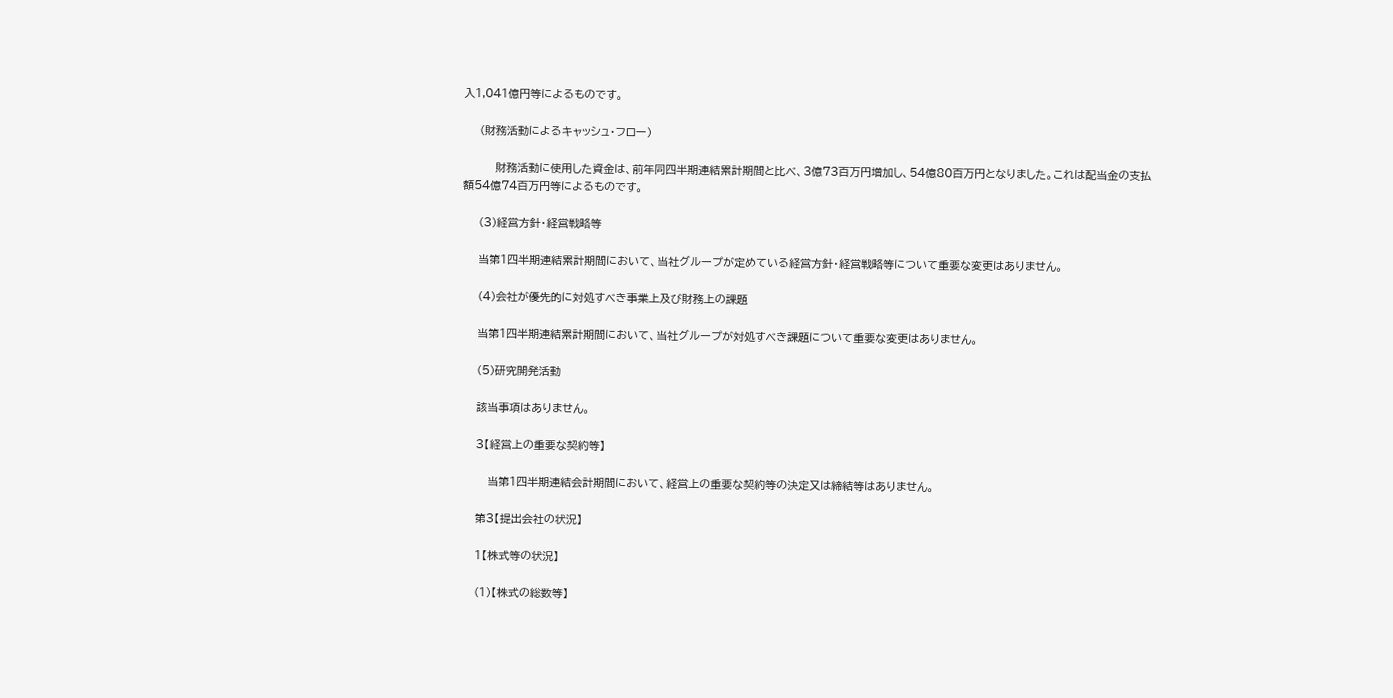入1,041億円等によるものです。

    (財務活動によるキャッシュ・フロー)

        財務活動に使用した資金は、前年同四半期連結累計期間と比べ、3億73百万円増加し、54億80百万円となりました。これは配当金の支払額54億74百万円等によるものです。

    (3)経営方針・経営戦略等

    当第1四半期連結累計期間において、当社グループが定めている経営方針・経営戦略等について重要な変更はありません。

    (4)会社が優先的に対処すべき事業上及び財務上の課題

    当第1四半期連結累計期間において、当社グループが対処すべき課題について重要な変更はありません。

    (5)研究開発活動

    該当事項はありません。

    3【経営上の重要な契約等】

       当第1四半期連結会計期間において、経営上の重要な契約等の決定又は締結等はありません。

    第3【提出会社の状況】

    1【株式等の状況】

    (1)【株式の総数等】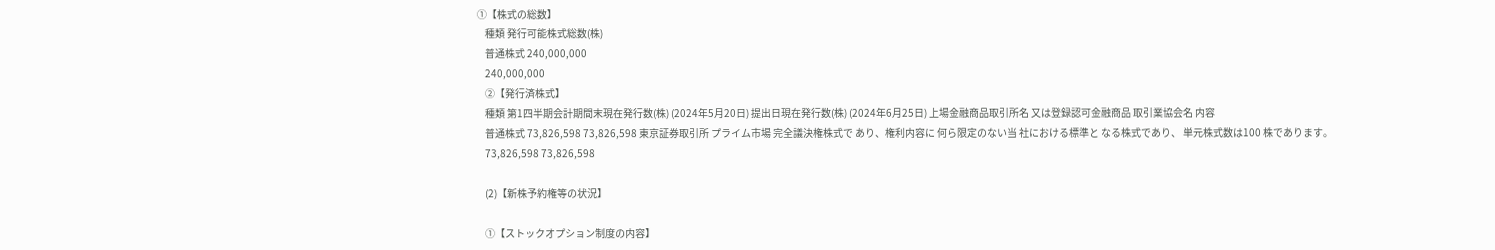①【株式の総数】
    種類 発行可能株式総数(株)
    普通株式 240,000,000
    240,000,000
    ②【発行済株式】
    種類 第1四半期会計期間末現在発行数(株) (2024年5月20日) 提出日現在発行数(株) (2024年6月25日) 上場金融商品取引所名 又は登録認可金融商品 取引業協会名 内容
    普通株式 73,826,598 73,826,598 東京証券取引所 プライム市場 完全議決権株式で あり、権利内容に 何ら限定のない当 社における標準と なる株式であり、 単元株式数は100 株であります。
    73,826,598 73,826,598

    (2)【新株予約権等の状況】

    ①【ストックオプション制度の内容】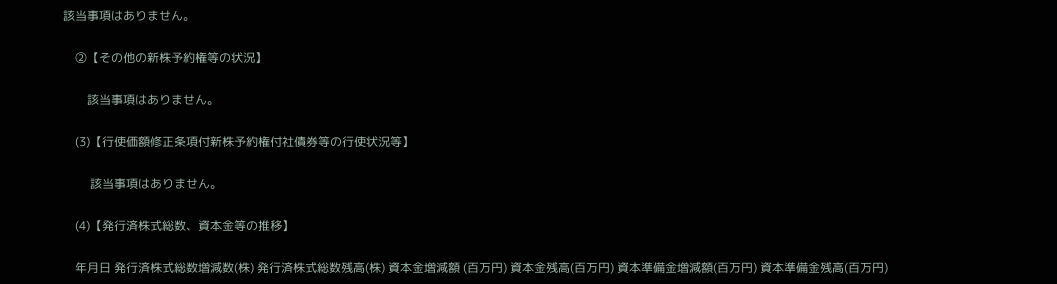該当事項はありません。

    ②【その他の新株予約権等の状況】

        該当事項はありません。

    (3)【行使価額修正条項付新株予約権付社債券等の行使状況等】

         該当事項はありません。

    (4)【発行済株式総数、資本金等の推移】

    年月日 発行済株式総数増減数(株) 発行済株式総数残高(株) 資本金増減額 (百万円) 資本金残高(百万円) 資本準備金増減額(百万円) 資本準備金残高(百万円)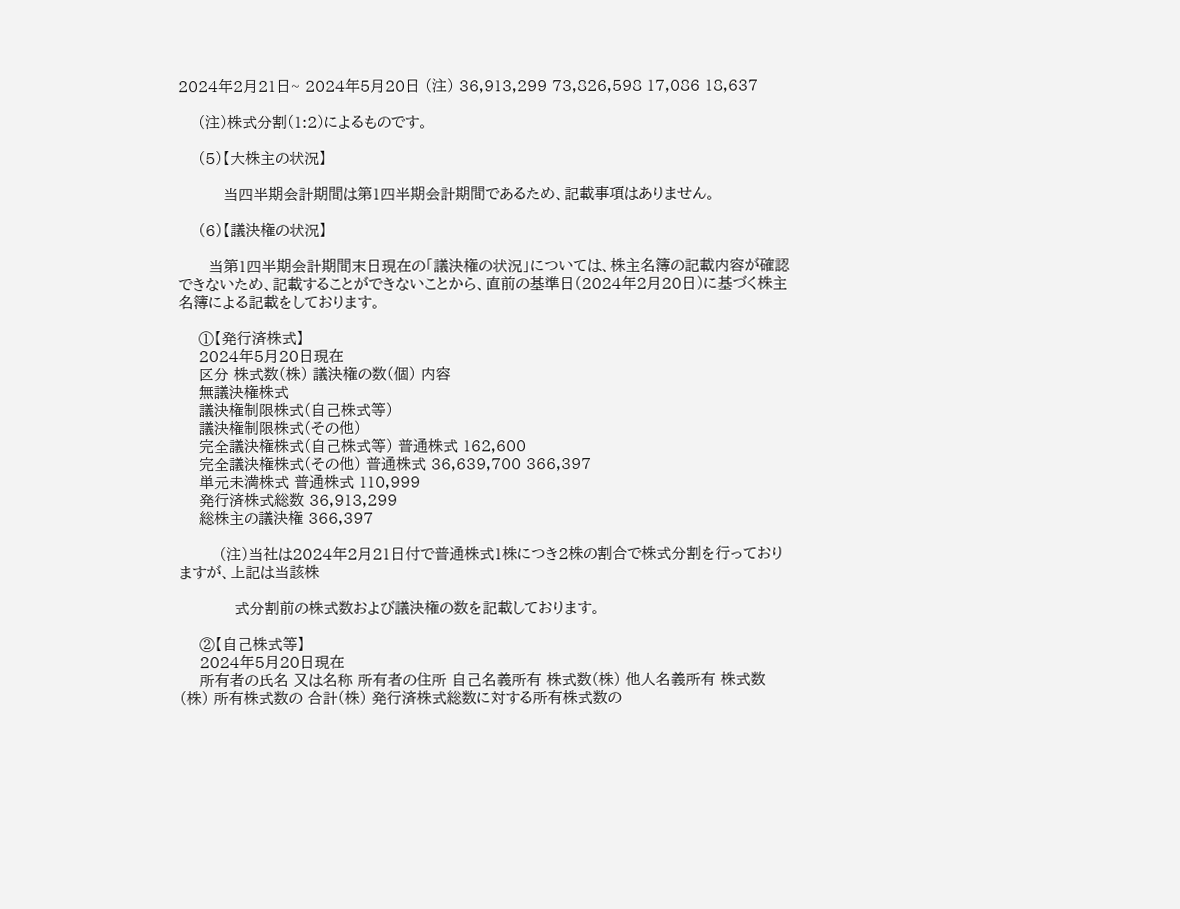2024年2月21日~ 2024年5月20日 (注) 36,913,299 73,826,598 17,086 18,637

    (注)株式分割(1:2)によるものです。

    (5)【大株主の状況】

         当四半期会計期間は第1四半期会計期間であるため、記載事項はありません。

    (6)【議決権の状況】

      当第1四半期会計期間末日現在の「議決権の状況」については、株主名簿の記載内容が確認できないため、記載することができないことから、直前の基準日(2024年2月20日)に基づく株主名簿による記載をしております。

    ①【発行済株式】
    2024年5月20日現在
    区分 株式数(株) 議決権の数(個) 内容
    無議決権株式
    議決権制限株式(自己株式等)
    議決権制限株式(その他)
    完全議決権株式(自己株式等) 普通株式 162,600
    完全議決権株式(その他) 普通株式 36,639,700 366,397
    単元未満株式 普通株式 110,999
    発行済株式総数 36,913,299
    総株主の議決権 366,397

        (注)当社は2024年2月21日付で普通株式1株につき2株の割合で株式分割を行っておりますが、上記は当該株

           式分割前の株式数および議決権の数を記載しております。

    ②【自己株式等】
    2024年5月20日現在
    所有者の氏名 又は名称 所有者の住所 自己名義所有 株式数(株) 他人名義所有 株式数(株) 所有株式数の 合計(株) 発行済株式総数に対する所有株式数の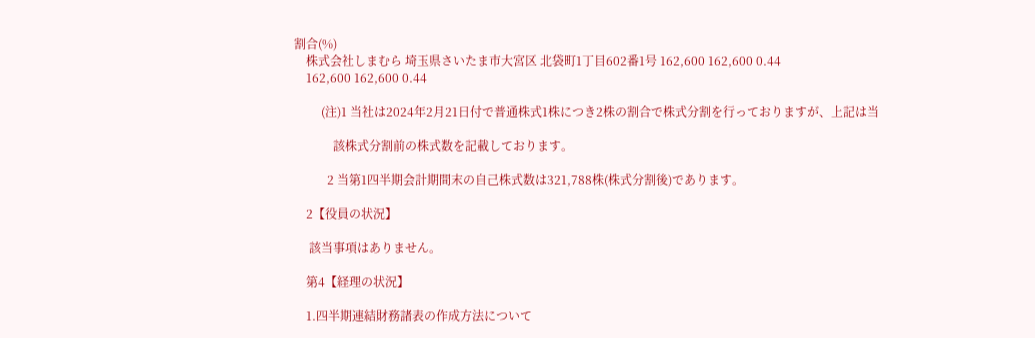割合(%)
    株式会社しまむら 埼玉県さいたま市大宮区 北袋町1丁目602番1号 162,600 162,600 0.44
    162,600 162,600 0.44

         (注)1 当社は2024年2月21日付で普通株式1株につき2株の割合で株式分割を行っておりますが、上記は当

             該株式分割前の株式数を記載しております。

           2 当第1四半期会計期間末の自己株式数は321,788株(株式分割後)であります。

    2【役員の状況】

     該当事項はありません。

    第4【経理の状況】

    1.四半期連結財務諸表の作成方法について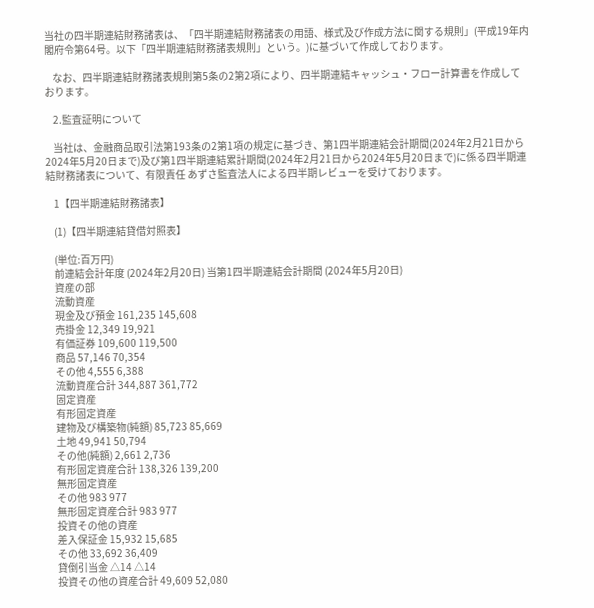当社の四半期連結財務諸表は、「四半期連結財務諸表の用語、様式及び作成方法に関する規則」(平成19年内閣府令第64号。以下「四半期連結財務諸表規則」という。)に基づいて作成しております。

    なお、四半期連結財務諸表規則第5条の2第2項により、四半期連結キャッシュ・フロー計算書を作成しております。

    2.監査証明について

    当社は、金融商品取引法第193条の2第1項の規定に基づき、第1四半期連結会計期間(2024年2月21日から2024年5月20日まで)及び第1四半期連結累計期間(2024年2月21日から2024年5月20日まで)に係る四半期連結財務諸表について、有限責任 あずさ監査法人による四半期レビューを受けております。

    1【四半期連結財務諸表】

    (1)【四半期連結貸借対照表】

    (単位:百万円)
    前連結会計年度 (2024年2月20日) 当第1四半期連結会計期間 (2024年5月20日)
    資産の部
    流動資産
    現金及び預金 161,235 145,608
    売掛金 12,349 19,921
    有価証券 109,600 119,500
    商品 57,146 70,354
    その他 4,555 6,388
    流動資産合計 344,887 361,772
    固定資産
    有形固定資産
    建物及び構築物(純額) 85,723 85,669
    土地 49,941 50,794
    その他(純額) 2,661 2,736
    有形固定資産合計 138,326 139,200
    無形固定資産
    その他 983 977
    無形固定資産合計 983 977
    投資その他の資産
    差入保証金 15,932 15,685
    その他 33,692 36,409
    貸倒引当金 △14 △14
    投資その他の資産合計 49,609 52,080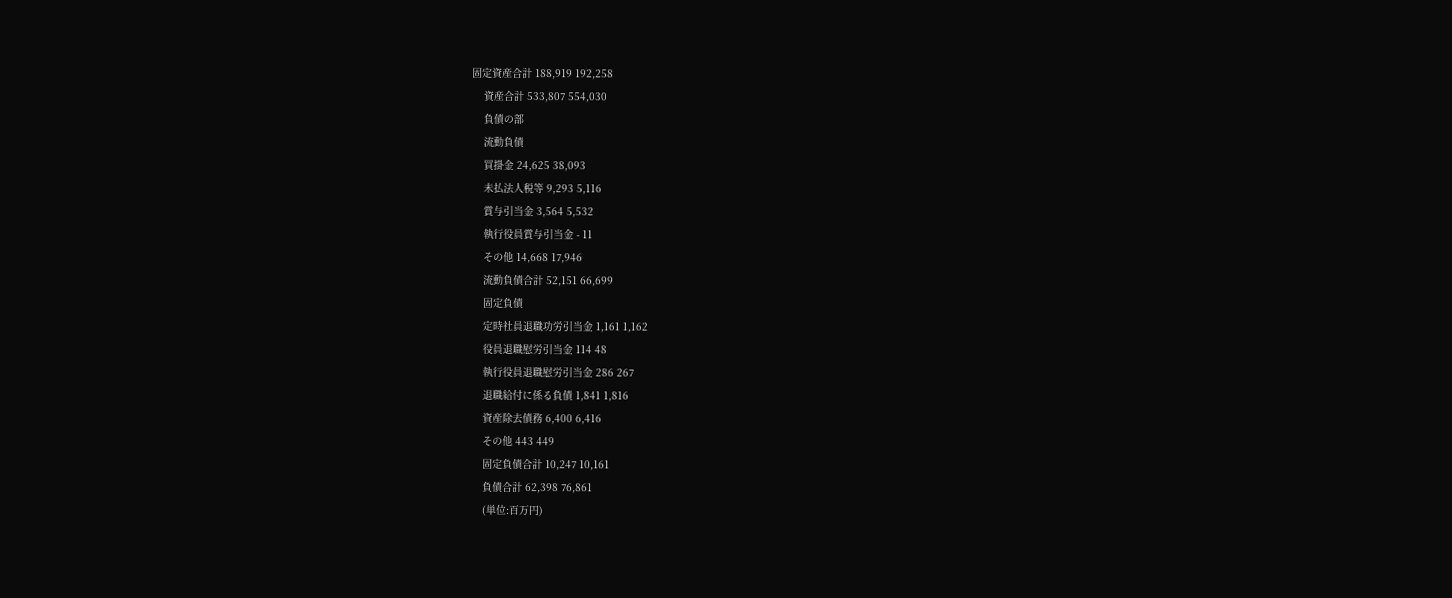固定資産合計 188,919 192,258
    資産合計 533,807 554,030
    負債の部
    流動負債
    買掛金 24,625 38,093
    未払法人税等 9,293 5,116
    賞与引当金 3,564 5,532
    執行役員賞与引当金 - 11
    その他 14,668 17,946
    流動負債合計 52,151 66,699
    固定負債
    定時社員退職功労引当金 1,161 1,162
    役員退職慰労引当金 114 48
    執行役員退職慰労引当金 286 267
    退職給付に係る負債 1,841 1,816
    資産除去債務 6,400 6,416
    その他 443 449
    固定負債合計 10,247 10,161
    負債合計 62,398 76,861
    (単位:百万円)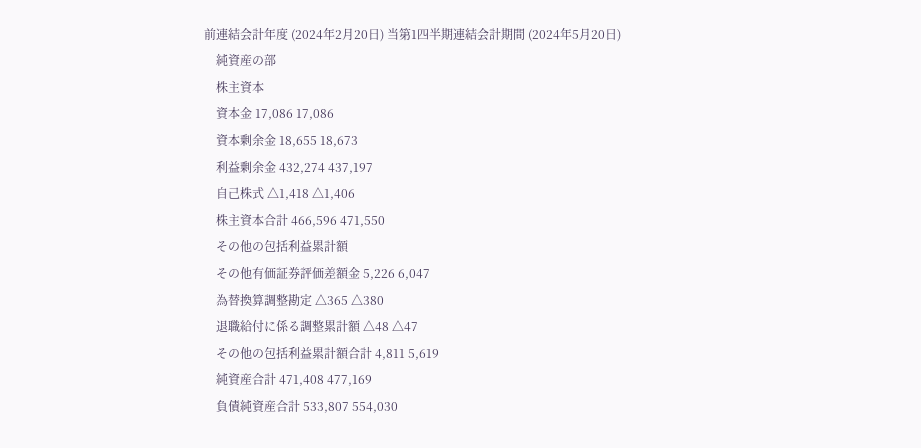前連結会計年度 (2024年2月20日) 当第1四半期連結会計期間 (2024年5月20日)
    純資産の部
    株主資本
    資本金 17,086 17,086
    資本剰余金 18,655 18,673
    利益剰余金 432,274 437,197
    自己株式 △1,418 △1,406
    株主資本合計 466,596 471,550
    その他の包括利益累計額
    その他有価証券評価差額金 5,226 6,047
    為替換算調整勘定 △365 △380
    退職給付に係る調整累計額 △48 △47
    その他の包括利益累計額合計 4,811 5,619
    純資産合計 471,408 477,169
    負債純資産合計 533,807 554,030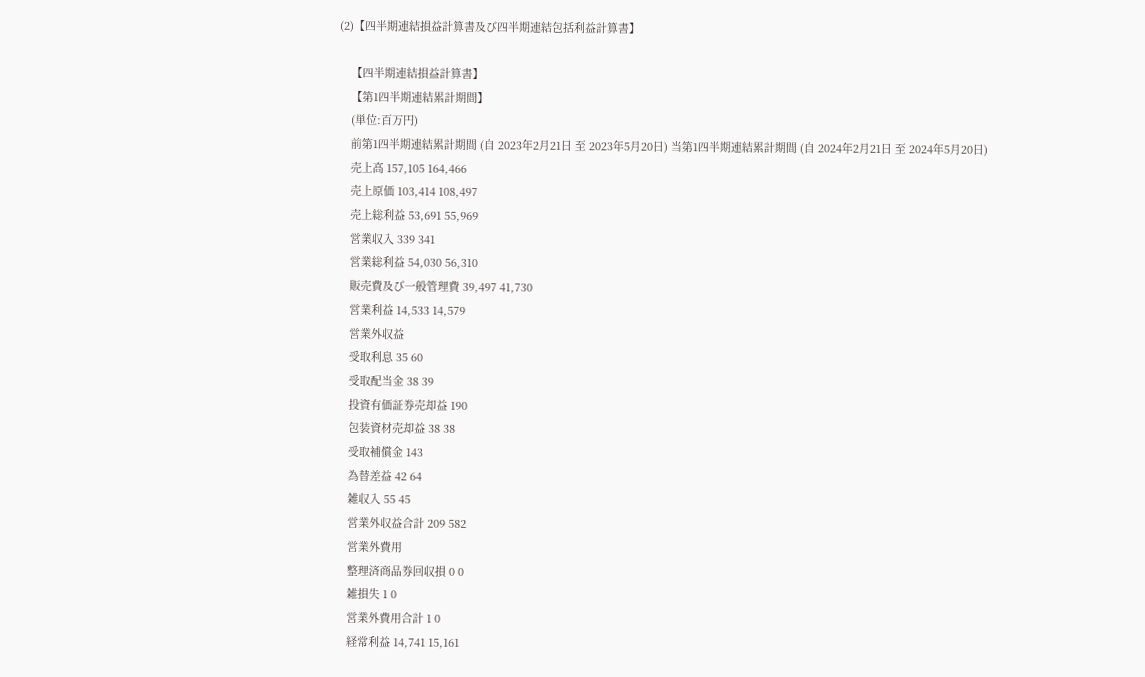(2)【四半期連結損益計算書及び四半期連結包括利益計算書】

    【四半期連結損益計算書】
    【第1四半期連結累計期間】
    (単位:百万円)
    前第1四半期連結累計期間 (自 2023年2月21日 至 2023年5月20日) 当第1四半期連結累計期間 (自 2024年2月21日 至 2024年5月20日)
    売上高 157,105 164,466
    売上原価 103,414 108,497
    売上総利益 53,691 55,969
    営業収入 339 341
    営業総利益 54,030 56,310
    販売費及び一般管理費 39,497 41,730
    営業利益 14,533 14,579
    営業外収益
    受取利息 35 60
    受取配当金 38 39
    投資有価証券売却益 190
    包装資材売却益 38 38
    受取補償金 143
    為替差益 42 64
    雑収入 55 45
    営業外収益合計 209 582
    営業外費用
    整理済商品券回収損 0 0
    雑損失 1 0
    営業外費用合計 1 0
    経常利益 14,741 15,161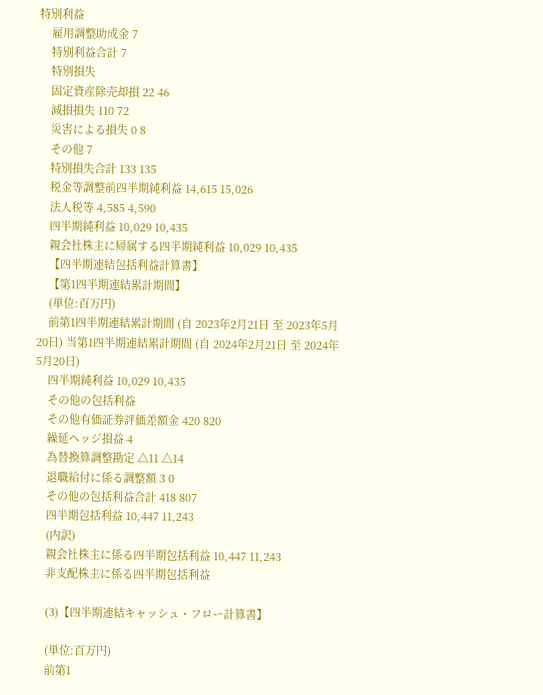特別利益
    雇用調整助成金 7
    特別利益合計 7
    特別損失
    固定資産除売却損 22 46
    減損損失 110 72
    災害による損失 0 8
    その他 7
    特別損失合計 133 135
    税金等調整前四半期純利益 14,615 15,026
    法人税等 4,585 4,590
    四半期純利益 10,029 10,435
    親会社株主に帰属する四半期純利益 10,029 10,435
    【四半期連結包括利益計算書】
    【第1四半期連結累計期間】
    (単位:百万円)
    前第1四半期連結累計期間 (自 2023年2月21日 至 2023年5月20日) 当第1四半期連結累計期間 (自 2024年2月21日 至 2024年5月20日)
    四半期純利益 10,029 10,435
    その他の包括利益
    その他有価証券評価差額金 420 820
    繰延ヘッジ損益 4
    為替換算調整勘定 △11 △14
    退職給付に係る調整額 3 0
    その他の包括利益合計 418 807
    四半期包括利益 10,447 11,243
    (内訳)
    親会社株主に係る四半期包括利益 10,447 11,243
    非支配株主に係る四半期包括利益

    (3)【四半期連結キャッシュ・フロー計算書】

    (単位:百万円)
    前第1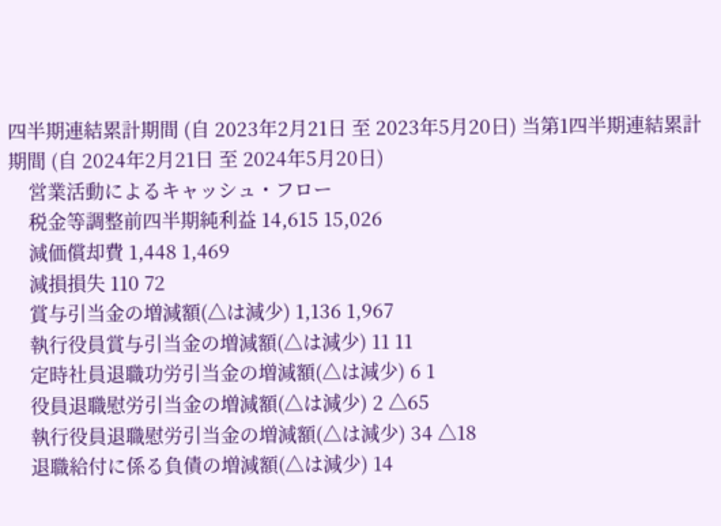四半期連結累計期間 (自 2023年2月21日 至 2023年5月20日) 当第1四半期連結累計期間 (自 2024年2月21日 至 2024年5月20日)
    営業活動によるキャッシュ・フロー
    税金等調整前四半期純利益 14,615 15,026
    減価償却費 1,448 1,469
    減損損失 110 72
    賞与引当金の増減額(△は減少) 1,136 1,967
    執行役員賞与引当金の増減額(△は減少) 11 11
    定時社員退職功労引当金の増減額(△は減少) 6 1
    役員退職慰労引当金の増減額(△は減少) 2 △65
    執行役員退職慰労引当金の増減額(△は減少) 34 △18
    退職給付に係る負債の増減額(△は減少) 14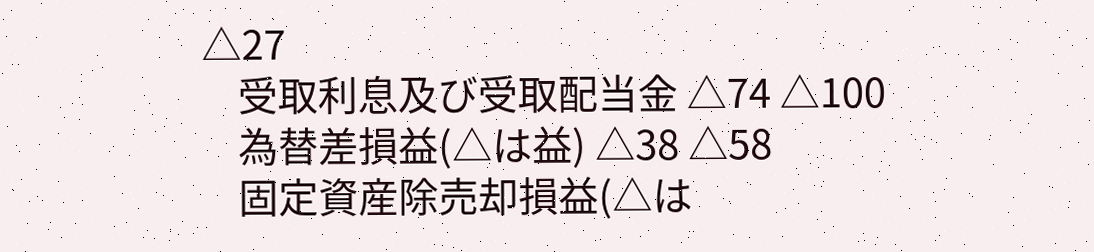△27
    受取利息及び受取配当金 △74 △100
    為替差損益(△は益) △38 △58
    固定資産除売却損益(△は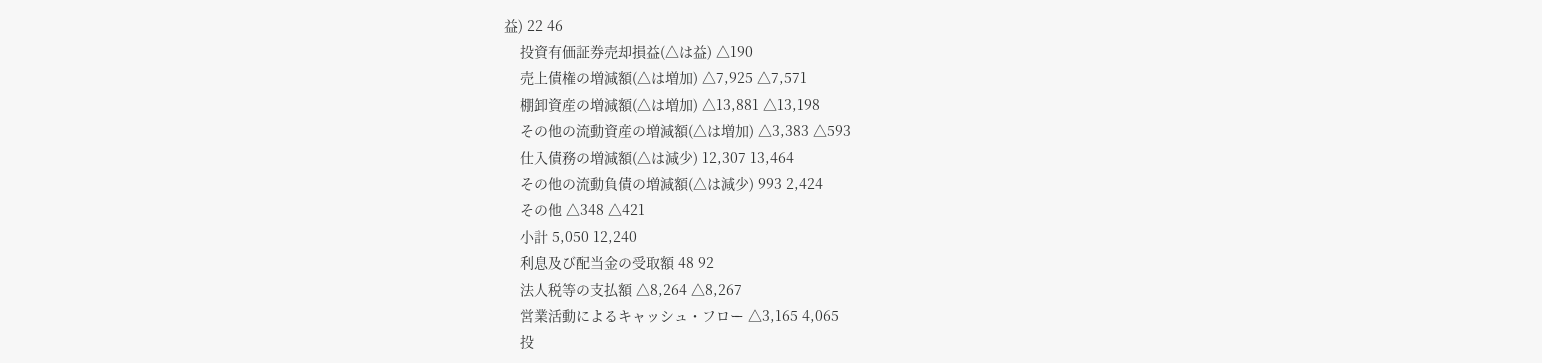益) 22 46
    投資有価証券売却損益(△は益) △190
    売上債権の増減額(△は増加) △7,925 △7,571
    棚卸資産の増減額(△は増加) △13,881 △13,198
    その他の流動資産の増減額(△は増加) △3,383 △593
    仕入債務の増減額(△は減少) 12,307 13,464
    その他の流動負債の増減額(△は減少) 993 2,424
    その他 △348 △421
    小計 5,050 12,240
    利息及び配当金の受取額 48 92
    法人税等の支払額 △8,264 △8,267
    営業活動によるキャッシュ・フロー △3,165 4,065
    投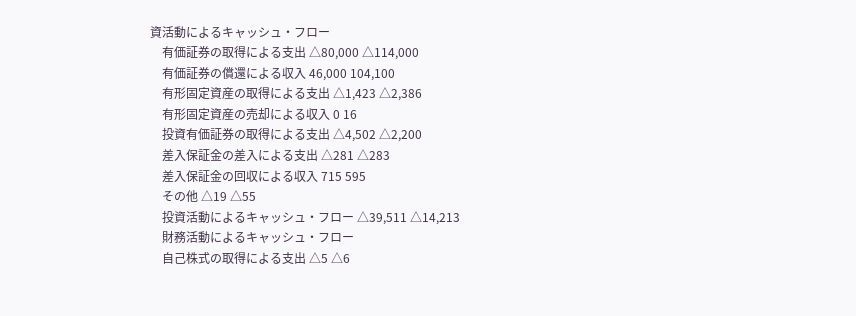資活動によるキャッシュ・フロー
    有価証券の取得による支出 △80,000 △114,000
    有価証券の償還による収入 46,000 104,100
    有形固定資産の取得による支出 △1,423 △2,386
    有形固定資産の売却による収入 0 16
    投資有価証券の取得による支出 △4,502 △2,200
    差入保証金の差入による支出 △281 △283
    差入保証金の回収による収入 715 595
    その他 △19 △55
    投資活動によるキャッシュ・フロー △39,511 △14,213
    財務活動によるキャッシュ・フロー
    自己株式の取得による支出 △5 △6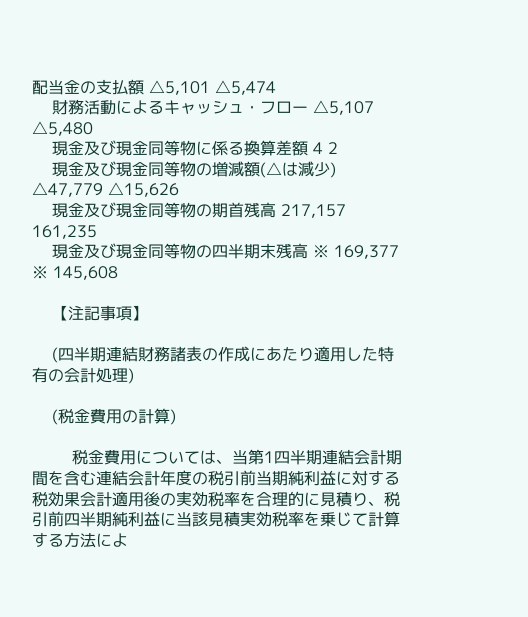配当金の支払額 △5,101 △5,474
    財務活動によるキャッシュ・フロー △5,107 △5,480
    現金及び現金同等物に係る換算差額 4 2
    現金及び現金同等物の増減額(△は減少) △47,779 △15,626
    現金及び現金同等物の期首残高 217,157 161,235
    現金及び現金同等物の四半期末残高 ※ 169,377 ※ 145,608

    【注記事項】

    (四半期連結財務諸表の作成にあたり適用した特有の会計処理)

    (税金費用の計算)

        税金費用については、当第1四半期連結会計期間を含む連結会計年度の税引前当期純利益に対する税効果会計適用後の実効税率を合理的に見積り、税引前四半期純利益に当該見積実効税率を乗じて計算する方法によ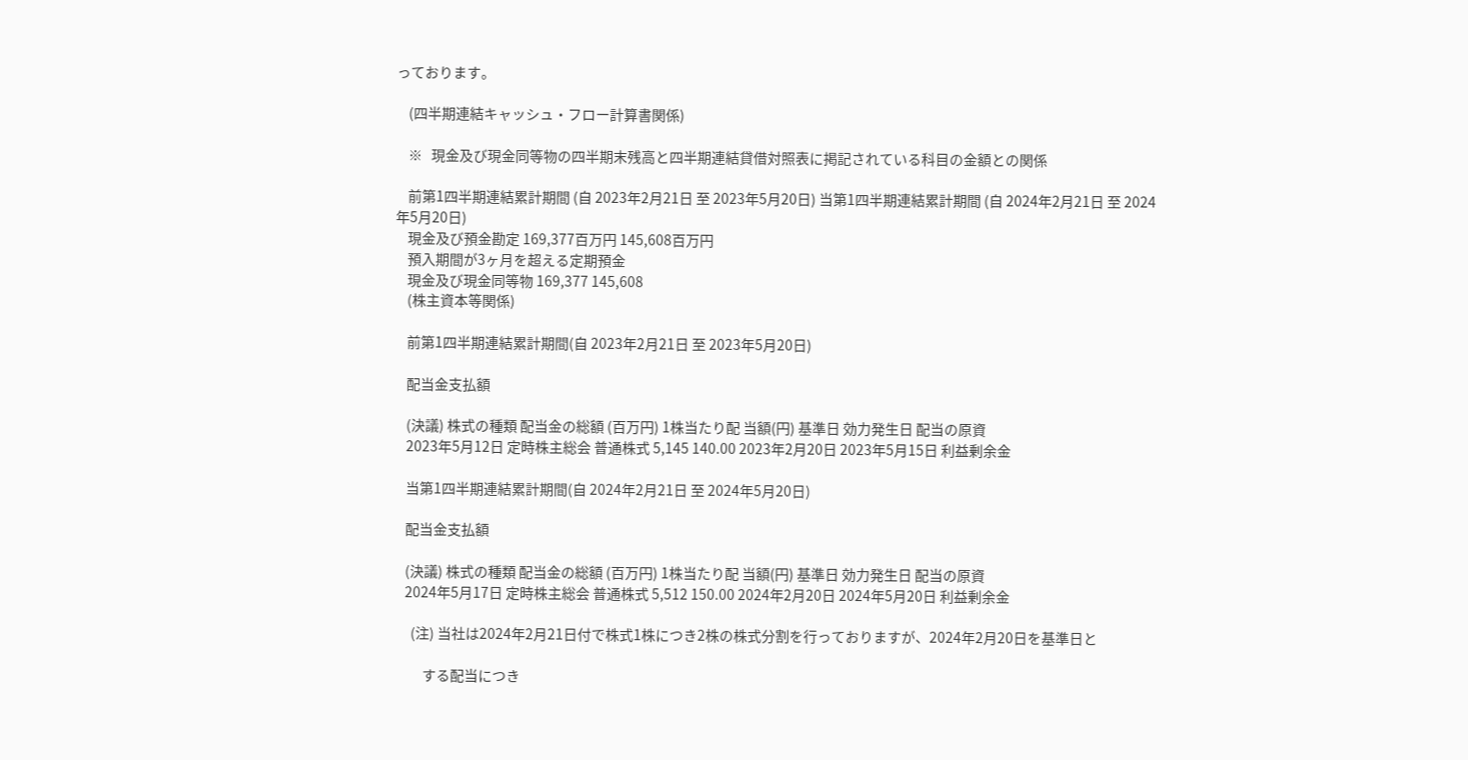っております。

    (四半期連結キャッシュ・フロー計算書関係)

    ※   現金及び現金同等物の四半期末残高と四半期連結貸借対照表に掲記されている科目の金額との関係

    前第1四半期連結累計期間 (自 2023年2月21日 至 2023年5月20日) 当第1四半期連結累計期間 (自 2024年2月21日 至 2024年5月20日)
    現金及び預金勘定 169,377百万円 145,608百万円
    預入期間が3ヶ月を超える定期預金
    現金及び現金同等物 169,377 145,608
    (株主資本等関係)

    前第1四半期連結累計期間(自 2023年2月21日 至 2023年5月20日)

    配当金支払額

    (決議) 株式の種類 配当金の総額 (百万円) 1株当たり配 当額(円) 基準日 効力発生日 配当の原資
    2023年5月12日 定時株主総会 普通株式 5,145 140.00 2023年2月20日 2023年5月15日 利益剰余金

    当第1四半期連結累計期間(自 2024年2月21日 至 2024年5月20日)

    配当金支払額

    (決議) 株式の種類 配当金の総額 (百万円) 1株当たり配 当額(円) 基準日 効力発生日 配当の原資
    2024年5月17日 定時株主総会 普通株式 5,512 150.00 2024年2月20日 2024年5月20日 利益剰余金

      (注) 当社は2024年2月21日付で株式1株につき2株の株式分割を行っておりますが、2024年2月20日を基準日と

          する配当につき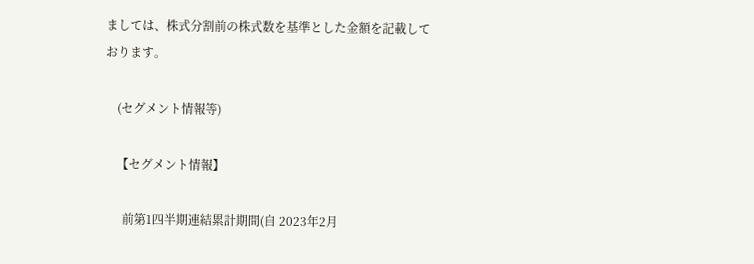ましては、株式分割前の株式数を基準とした金額を記載しております。

    (セグメント情報等)

    【セグメント情報】

      前第1四半期連結累計期間(自 2023年2月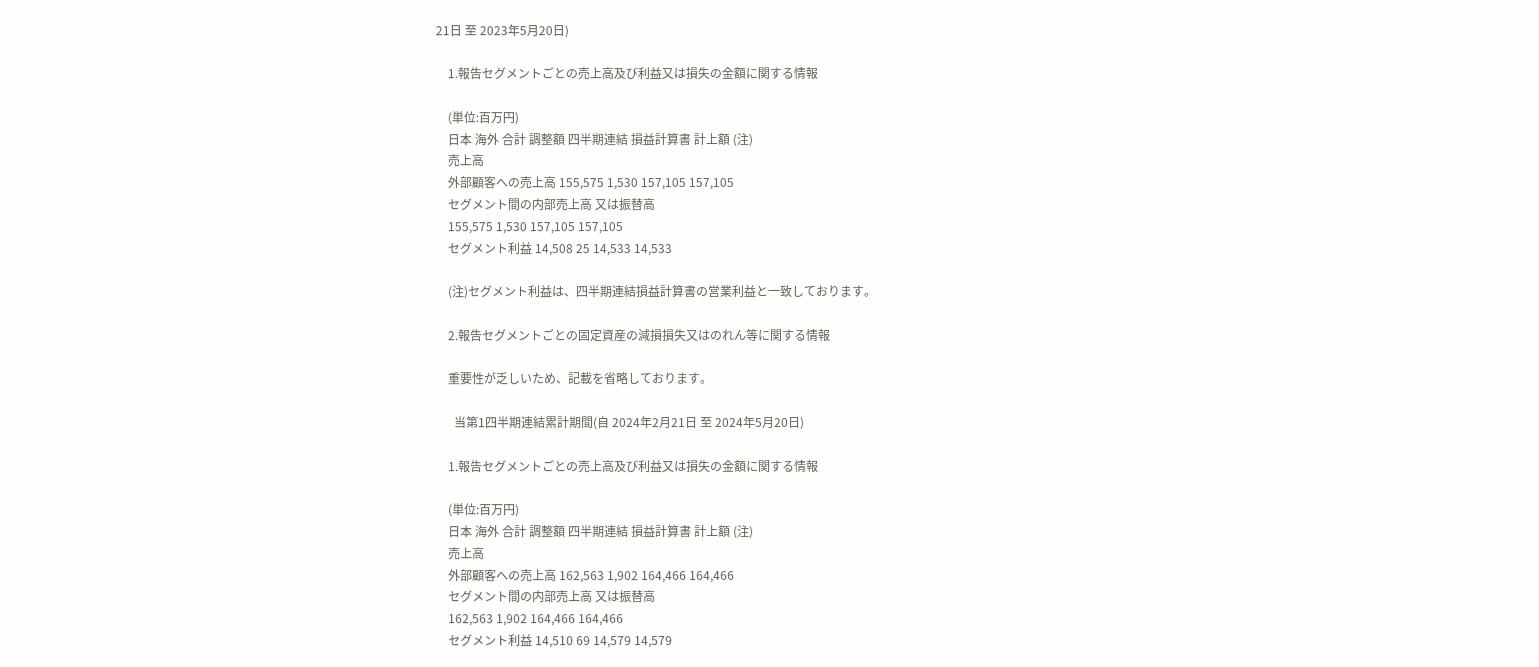21日 至 2023年5月20日)

    1.報告セグメントごとの売上高及び利益又は損失の金額に関する情報

    (単位:百万円)
    日本 海外 合計 調整額 四半期連結 損益計算書 計上額 (注)
    売上高
    外部顧客への売上高 155,575 1,530 157,105 157,105
    セグメント間の内部売上高 又は振替高
    155,575 1,530 157,105 157,105
    セグメント利益 14,508 25 14,533 14,533

    (注)セグメント利益は、四半期連結損益計算書の営業利益と一致しております。

    2.報告セグメントごとの固定資産の減損損失又はのれん等に関する情報

    重要性が乏しいため、記載を省略しております。

      当第1四半期連結累計期間(自 2024年2月21日 至 2024年5月20日)

    1.報告セグメントごとの売上高及び利益又は損失の金額に関する情報

    (単位:百万円)
    日本 海外 合計 調整額 四半期連結 損益計算書 計上額 (注)
    売上高
    外部顧客への売上高 162,563 1,902 164,466 164,466
    セグメント間の内部売上高 又は振替高
    162,563 1,902 164,466 164,466
    セグメント利益 14,510 69 14,579 14,579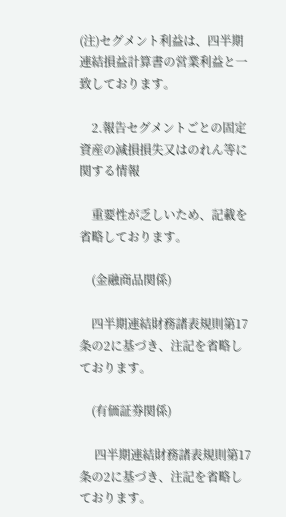(注)セグメント利益は、四半期連結損益計算書の営業利益と一致しております。

    2.報告セグメントごとの固定資産の減損損失又はのれん等に関する情報

    重要性が乏しいため、記載を省略しております。

    (金融商品関係)

    四半期連結財務諸表規則第17条の2に基づき、注記を省略しております。

    (有価証券関係)

     四半期連結財務諸表規則第17条の2に基づき、注記を省略しております。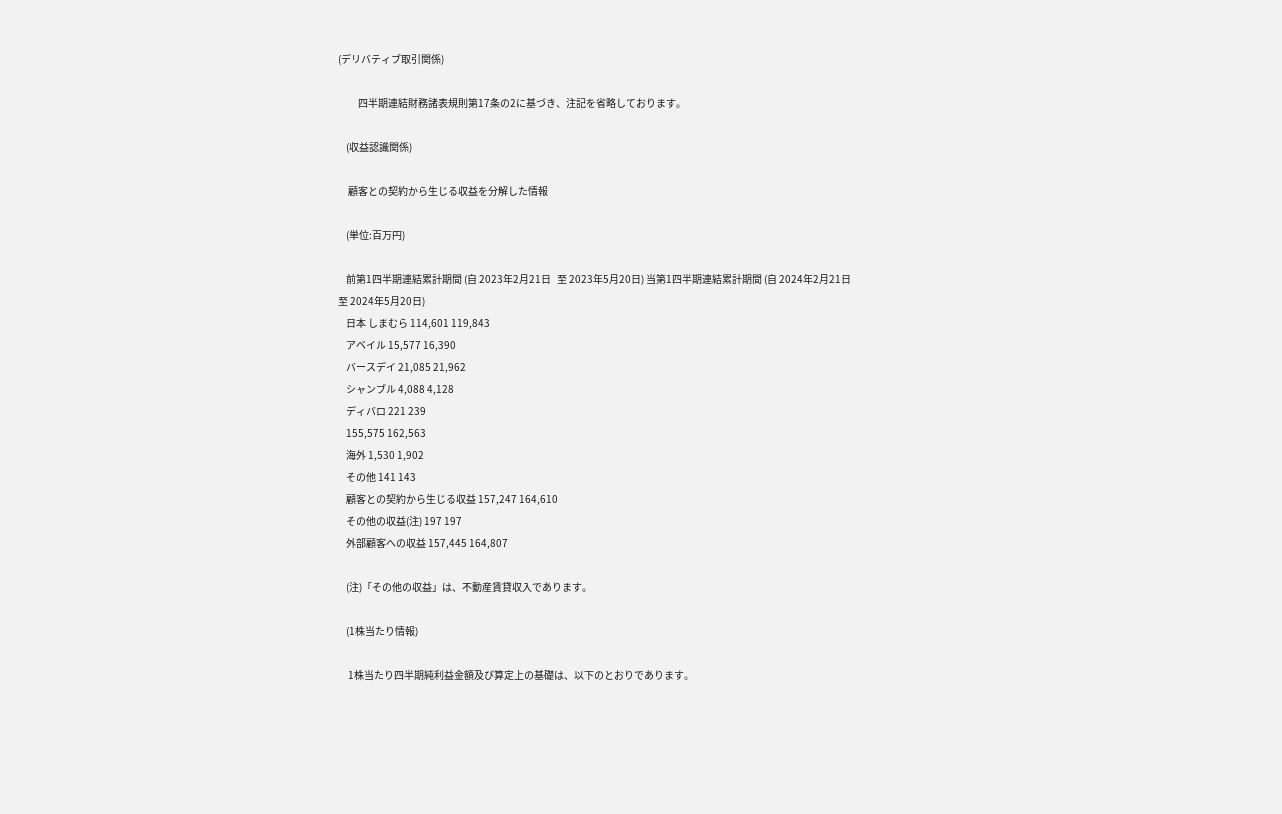(デリバティブ取引関係)

          四半期連結財務諸表規則第17条の2に基づき、注記を省略しております。

    (収益認識関係)

     顧客との契約から生じる収益を分解した情報

    (単位:百万円)

    前第1四半期連結累計期間 (自 2023年2月21日   至 2023年5月20日) 当第1四半期連結累計期間 (自 2024年2月21日   至 2024年5月20日)
    日本 しまむら 114,601 119,843
    アベイル 15,577 16,390
    バースデイ 21,085 21,962
    シャンブル 4,088 4,128
    ディバロ 221 239
    155,575 162,563
    海外 1,530 1,902
    その他 141 143
    顧客との契約から生じる収益 157,247 164,610
    その他の収益(注) 197 197
    外部顧客への収益 157,445 164,807

    (注)「その他の収益」は、不動産賃貸収入であります。

    (1株当たり情報)

     1株当たり四半期純利益金額及び算定上の基礎は、以下のとおりであります。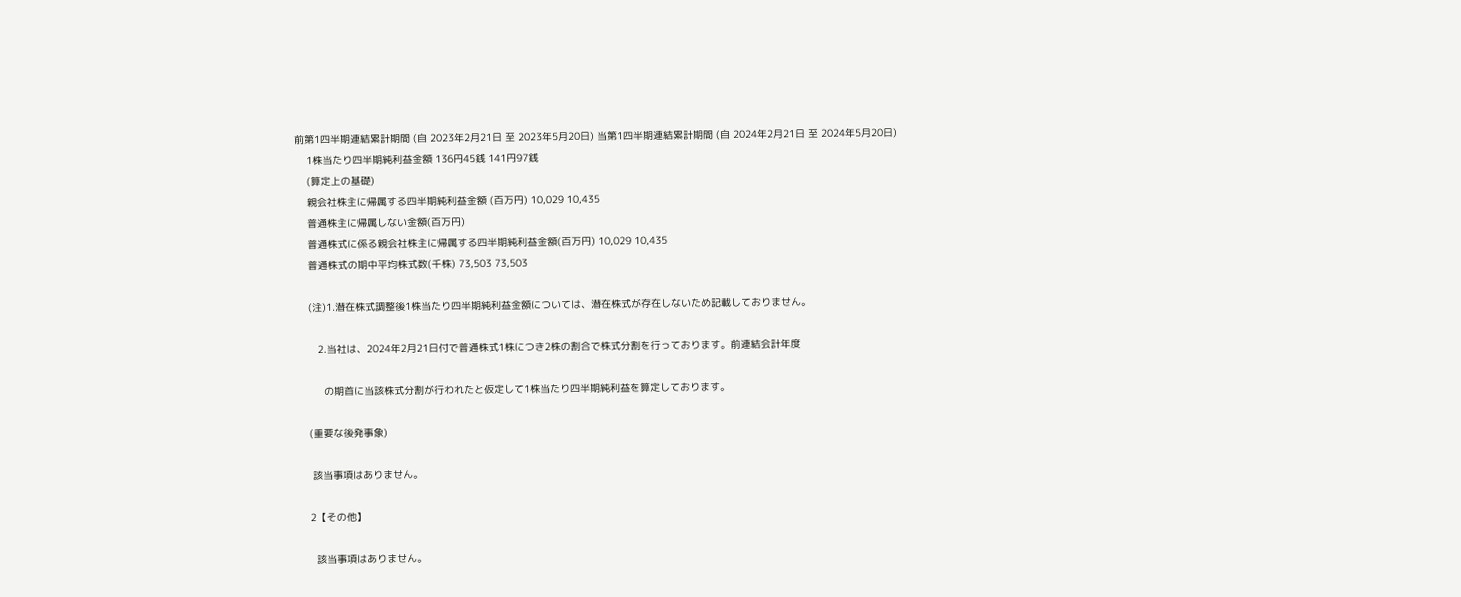前第1四半期連結累計期間 (自 2023年2月21日 至 2023年5月20日) 当第1四半期連結累計期間 (自 2024年2月21日 至 2024年5月20日)
    1株当たり四半期純利益金額 136円45銭 141円97銭
    (算定上の基礎)
    親会社株主に帰属する四半期純利益金額 (百万円) 10,029 10,435
    普通株主に帰属しない金額(百万円)
    普通株式に係る親会社株主に帰属する四半期純利益金額(百万円) 10,029 10,435
    普通株式の期中平均株式数(千株) 73,503 73,503

    (注)1.潜在株式調整後1株当たり四半期純利益金額については、潜在株式が存在しないため記載しておりません。

       2.当社は、2024年2月21日付で普通株式1株につき2株の割合で株式分割を行っております。前連結会計年度

         の期首に当該株式分割が行われたと仮定して1株当たり四半期純利益を算定しております。

    (重要な後発事象)

     該当事項はありません。

    2【その他】

      該当事項はありません。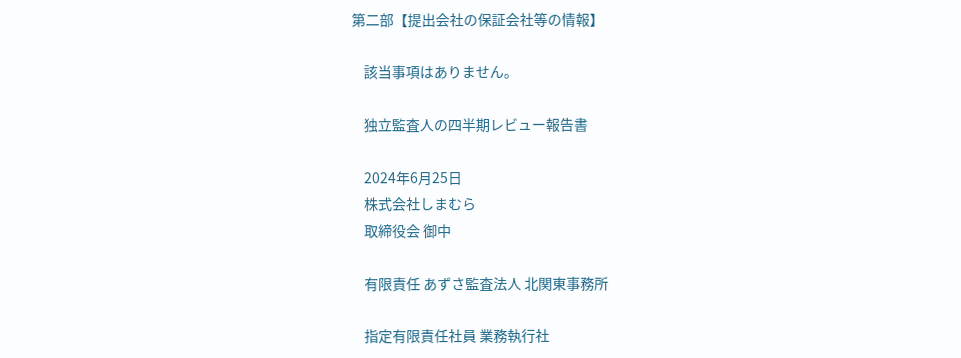第二部【提出会社の保証会社等の情報】

    該当事項はありません。

    独立監査人の四半期レビュー報告書

    2024年6月25日
    株式会社しまむら
    取締役会 御中

    有限責任 あずさ監査法人 北関東事務所

    指定有限責任社員 業務執行社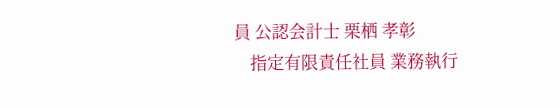員 公認会計士 栗栖 孝彰
    指定有限責任社員 業務執行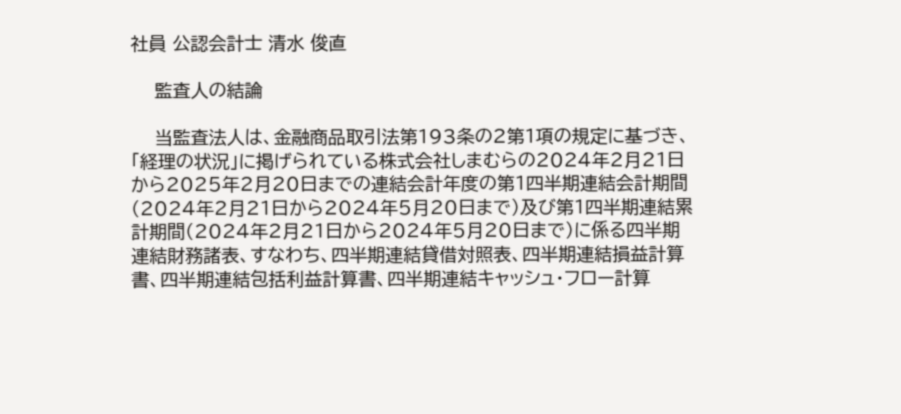社員 公認会計士 清水 俊直

    監査人の結論

    当監査法人は、金融商品取引法第193条の2第1項の規定に基づき、「経理の状況」に掲げられている株式会社しまむらの2024年2月21日から2025年2月20日までの連結会計年度の第1四半期連結会計期間(2024年2月21日から2024年5月20日まで)及び第1四半期連結累計期間(2024年2月21日から2024年5月20日まで)に係る四半期連結財務諸表、すなわち、四半期連結貸借対照表、四半期連結損益計算書、四半期連結包括利益計算書、四半期連結キャッシュ・フロー計算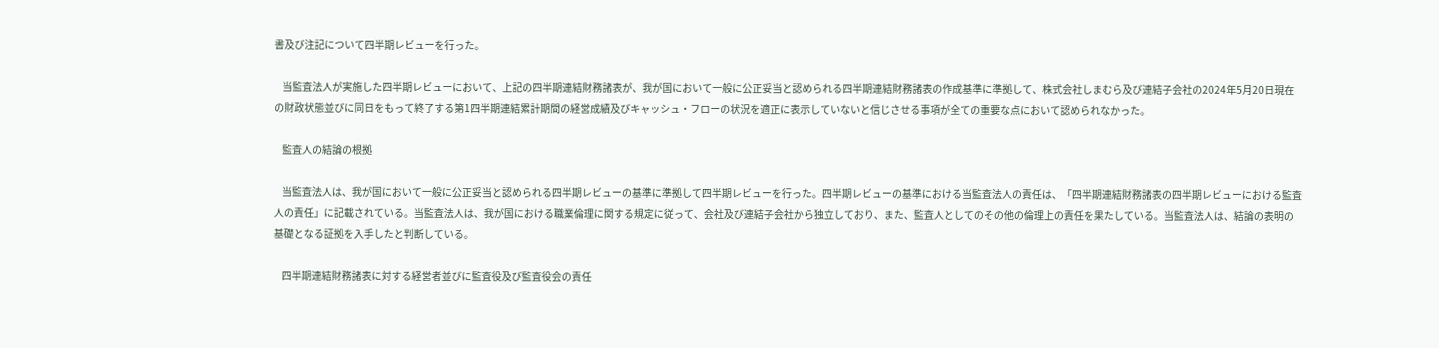書及び注記について四半期レビューを行った。

    当監査法人が実施した四半期レビューにおいて、上記の四半期連結財務諸表が、我が国において一般に公正妥当と認められる四半期連結財務諸表の作成基準に準拠して、株式会社しまむら及び連結子会社の2024年5月20日現在の財政状態並びに同日をもって終了する第1四半期連結累計期間の経営成績及びキャッシュ・フローの状況を適正に表示していないと信じさせる事項が全ての重要な点において認められなかった。

    監査人の結論の根拠

    当監査法人は、我が国において一般に公正妥当と認められる四半期レビューの基準に準拠して四半期レビューを行った。四半期レビューの基準における当監査法人の責任は、「四半期連結財務諸表の四半期レビューにおける監査人の責任」に記載されている。当監査法人は、我が国における職業倫理に関する規定に従って、会社及び連結子会社から独立しており、また、監査人としてのその他の倫理上の責任を果たしている。当監査法人は、結論の表明の基礎となる証拠を入手したと判断している。

    四半期連結財務諸表に対する経営者並びに監査役及び監査役会の責任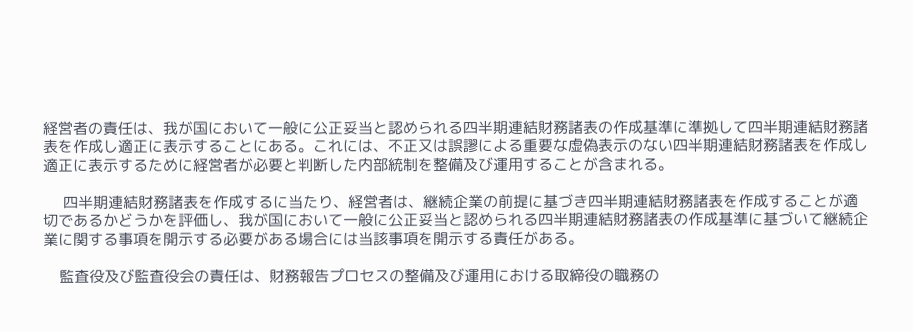経営者の責任は、我が国において一般に公正妥当と認められる四半期連結財務諸表の作成基準に準拠して四半期連結財務諸表を作成し適正に表示することにある。これには、不正又は誤謬による重要な虚偽表示のない四半期連結財務諸表を作成し適正に表示するために経営者が必要と判断した内部統制を整備及び運用することが含まれる。

     四半期連結財務諸表を作成するに当たり、経営者は、継続企業の前提に基づき四半期連結財務諸表を作成することが適切であるかどうかを評価し、我が国において一般に公正妥当と認められる四半期連結財務諸表の作成基準に基づいて継続企業に関する事項を開示する必要がある場合には当該事項を開示する責任がある。

    監査役及び監査役会の責任は、財務報告プロセスの整備及び運用における取締役の職務の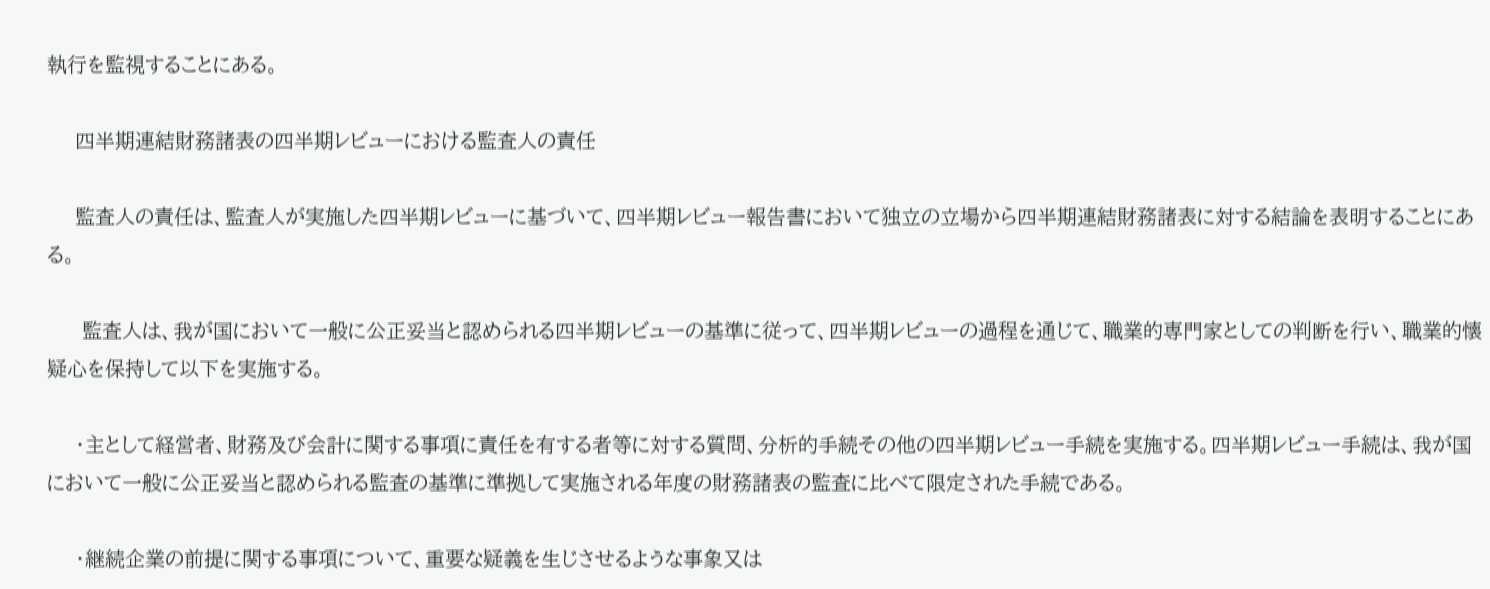執行を監視することにある。

    四半期連結財務諸表の四半期レビューにおける監査人の責任

    監査人の責任は、監査人が実施した四半期レビューに基づいて、四半期レビュー報告書において独立の立場から四半期連結財務諸表に対する結論を表明することにある。

     監査人は、我が国において一般に公正妥当と認められる四半期レビューの基準に従って、四半期レビューの過程を通じて、職業的専門家としての判断を行い、職業的懐疑心を保持して以下を実施する。

    ・主として経営者、財務及び会計に関する事項に責任を有する者等に対する質問、分析的手続その他の四半期レビュー手続を実施する。四半期レビュー手続は、我が国において一般に公正妥当と認められる監査の基準に準拠して実施される年度の財務諸表の監査に比べて限定された手続である。

    ・継続企業の前提に関する事項について、重要な疑義を生じさせるような事象又は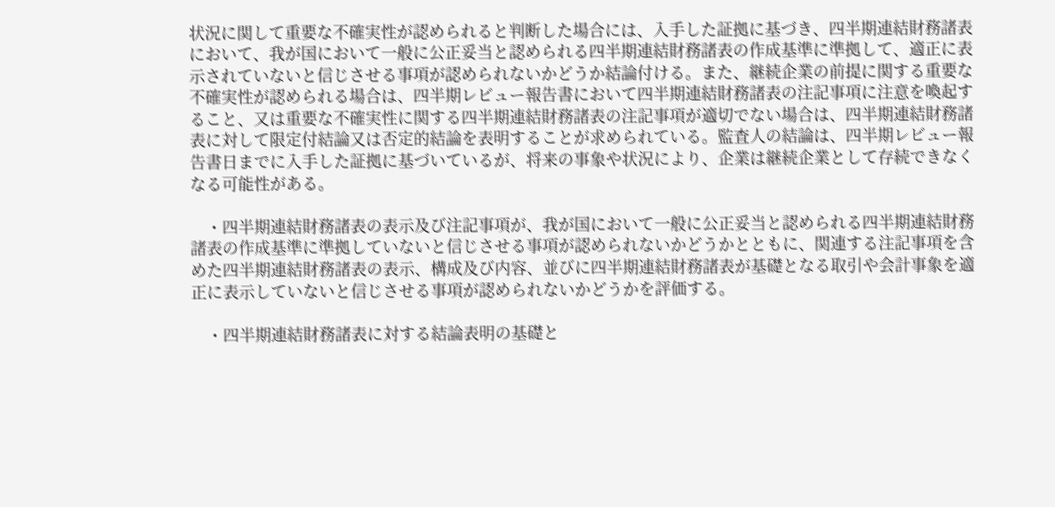状況に関して重要な不確実性が認められると判断した場合には、入手した証拠に基づき、四半期連結財務諸表において、我が国において一般に公正妥当と認められる四半期連結財務諸表の作成基準に準拠して、適正に表示されていないと信じさせる事項が認められないかどうか結論付ける。また、継続企業の前提に関する重要な不確実性が認められる場合は、四半期レビュー報告書において四半期連結財務諸表の注記事項に注意を喚起すること、又は重要な不確実性に関する四半期連結財務諸表の注記事項が適切でない場合は、四半期連結財務諸表に対して限定付結論又は否定的結論を表明することが求められている。監査人の結論は、四半期レビュー報告書日までに入手した証拠に基づいているが、将来の事象や状況により、企業は継続企業として存続できなくなる可能性がある。

    ・四半期連結財務諸表の表示及び注記事項が、我が国において一般に公正妥当と認められる四半期連結財務諸表の作成基準に準拠していないと信じさせる事項が認められないかどうかとともに、関連する注記事項を含めた四半期連結財務諸表の表示、構成及び内容、並びに四半期連結財務諸表が基礎となる取引や会計事象を適正に表示していないと信じさせる事項が認められないかどうかを評価する。

    ・四半期連結財務諸表に対する結論表明の基礎と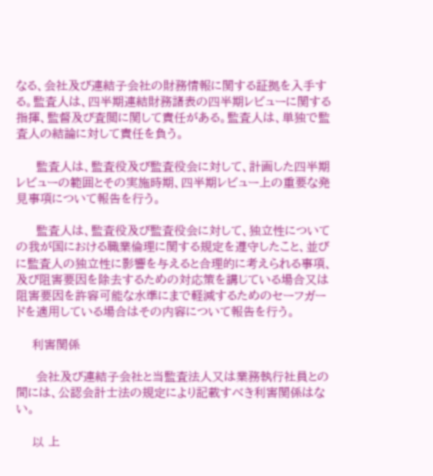なる、会社及び連結子会社の財務情報に関する証拠を入手する。監査人は、四半期連結財務諸表の四半期レビューに関する指揮、監督及び査閲に関して責任がある。監査人は、単独で監査人の結論に対して責任を負う。

     監査人は、監査役及び監査役会に対して、計画した四半期レビューの範囲とその実施時期、四半期レビュー上の重要な発見事項について報告を行う。

     監査人は、監査役及び監査役会に対して、独立性についての我が国における職業倫理に関する規定を遵守したこと、並びに監査人の独立性に影響を与えると合理的に考えられる事項、及び阻害要因を除去するための対応策を講じている場合又は阻害要因を許容可能な水準にまで軽減するためのセーフガードを適用している場合はその内容について報告を行う。

    利害関係

     会社及び連結子会社と当監査法人又は業務執行社員との間には、公認会計士法の規定により記載すべき利害関係はない。

    以 上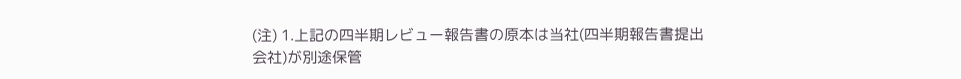(注) 1.上記の四半期レビュー報告書の原本は当社(四半期報告書提出会社)が別途保管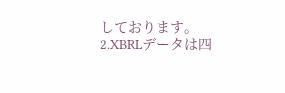しております。 2.XBRLデータは四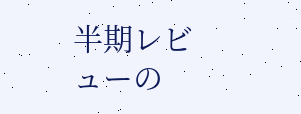半期レビューの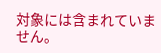対象には含まれていません。